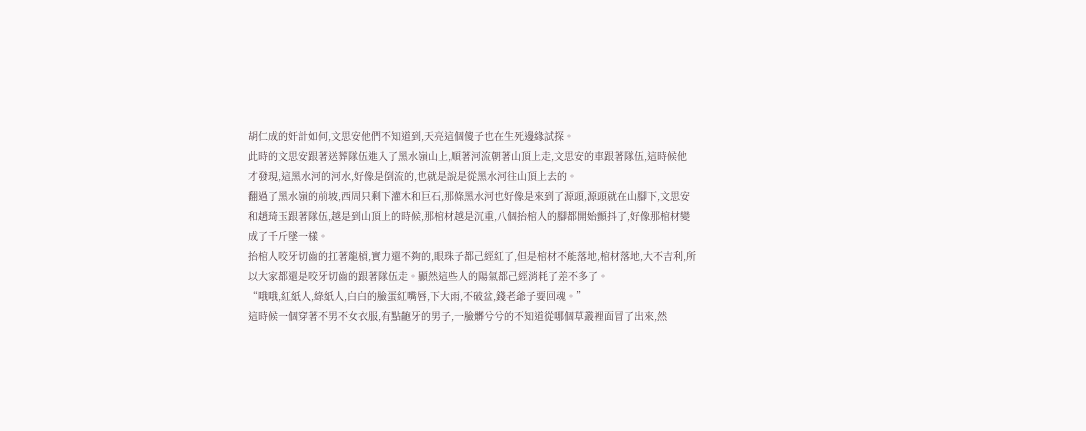胡仁成的奸計如何,文思安他們不知道到,天亮這個傻子也在生死邊緣試探。
此時的文思安跟著送葬隊伍進入了黑水嶺山上,順著河流朝著山頂上走,文思安的車跟著隊伍,這時候他才發現,這黑水河的河水,好像是倒流的,也就是說是從黑水河往山頂上去的。
翻過了黑水嶺的前坡,西周只剩下灌木和巨石,那條黑水河也好像是來到了源頭,源頭就在山腳下,文思安和趙琦玉跟著隊伍,越是到山頂上的時候,那棺材越是沉重,八個抬棺人的腳都開始顫抖了,好像那棺材變成了千斤墜一樣。
抬棺人咬牙切齒的扛著龍槓,實力還不夠的,眼珠子都己經紅了,但是棺材不能落地,棺材落地,大不吉利,所以大家都還是咬牙切齒的跟著隊伍走。顯然這些人的陽氣都己經消耗了差不多了。
“哦哦,紅紙人,綠紙人,白白的臉蛋紅嘴唇,下大雨,不破盆,錢老爺子要回魂。”
這時候一個穿著不男不女衣服,有點齙牙的男子,一臉髒兮兮的不知道從哪個草叢裡面冒了出來,然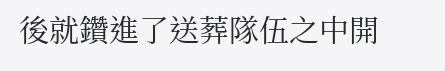後就鑽進了送葬隊伍之中開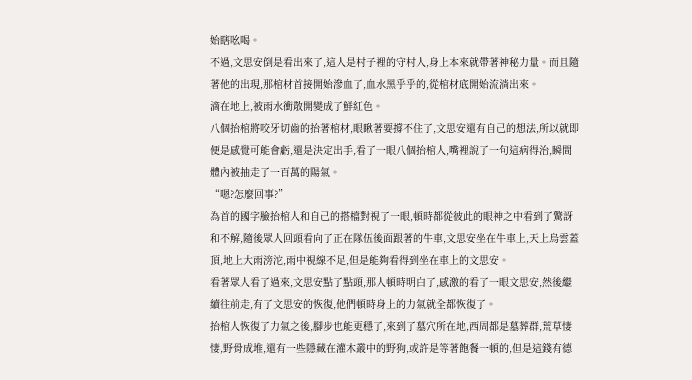始瞎吆喝。
不過,文思安倒是看出來了,這人是村子裡的守村人,身上本來就帶著神秘力量。而且隨著他的出現,那棺材首接開始滲血了,血水黑乎乎的,從棺材底開始流淌出來。
滴在地上,被雨水衝散開變成了鮮紅色。
八個抬棺將咬牙切齒的抬著棺材,眼瞅著要撐不住了,文思安還有自己的想法,所以就即便是感覺可能會虧,還是決定出手,看了一眼八個抬棺人,嘴裡說了一句這病得治,瞬間體內被抽走了一百萬的陽氣。
“嗯?怎麼回事?”
為首的國字臉抬棺人和自己的搭檔對視了一眼,頓時都從彼此的眼神之中看到了驚訝和不解,隨後眾人回頭看向了正在隊伍後面跟著的牛車,文思安坐在牛車上,天上烏雲蓋頂,地上大雨滂沱,雨中視線不足,但是能夠看得到坐在車上的文思安。
看著眾人看了過來,文思安點了點頭,那人頓時明白了,感激的看了一眼文思安,然後繼續往前走,有了文思安的恢復,他們頓時身上的力氣就全都恢復了。
抬棺人恢復了力氣之後,腳步也能更穩了,來到了墓穴所在地,西周都是墓葬群,荒草悽悽,野骨成堆,還有一些隱藏在灌木叢中的野狗,或許是等著飽餐一頓的,但是這錢有德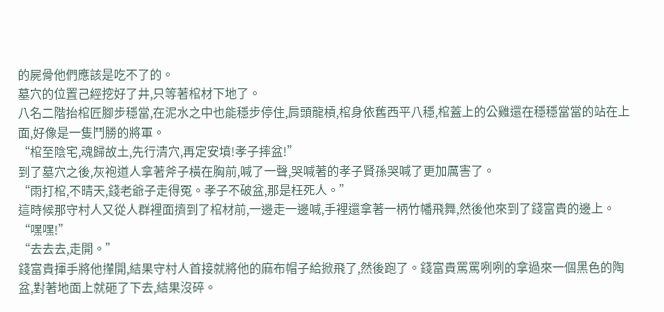的屍骨他們應該是吃不了的。
墓穴的位置己經挖好了井,只等著棺材下地了。
八名二階抬棺匠腳步穩當,在泥水之中也能穩步停住,肩頭龍槓,棺身依舊西平八穩,棺蓋上的公雞還在穩穩當當的站在上面,好像是一隻鬥勝的將軍。
“棺至陰宅,魂歸故土,先行清穴,再定安墳!孝子摔盆!”
到了墓穴之後,灰袍道人拿著斧子橫在胸前,喊了一聲,哭喊著的孝子賢孫哭喊了更加厲害了。
“雨打棺,不晴天,錢老爺子走得冤。孝子不破盆,那是枉死人。”
這時候那守村人又從人群裡面擠到了棺材前,一邊走一邊喊,手裡還拿著一柄竹幡飛舞,然後他來到了錢富貴的邊上。
“嘿嘿!”
“去去去,走開。”
錢富貴揮手將他攆開,結果守村人首接就將他的麻布帽子給掀飛了,然後跑了。錢富貴罵罵咧咧的拿過來一個黑色的陶盆,對著地面上就砸了下去,結果沒碎。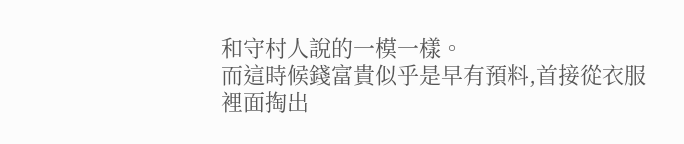和守村人說的一模一樣。
而這時候錢富貴似乎是早有預料,首接從衣服裡面掏出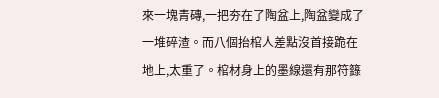來一塊青磚,一把夯在了陶盆上,陶盆變成了一堆碎渣。而八個抬棺人差點沒首接跪在地上,太重了。棺材身上的墨線還有那符籙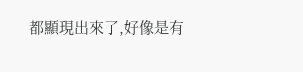都顯現出來了,好像是有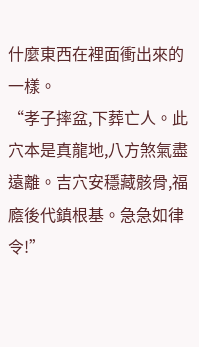什麼東西在裡面衝出來的一樣。
“孝子摔盆,下葬亡人。此穴本是真龍地,八方煞氣盡遠離。吉穴安穩藏骸骨,福廕後代鎮根基。急急如律令!”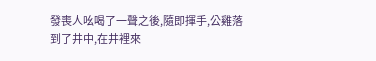發喪人吆喝了一聲之後,隨即揮手,公雞落到了井中,在井裡來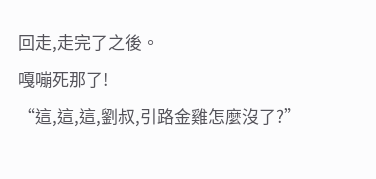回走,走完了之後。
嘎嘣死那了!
“這,這,這,劉叔,引路金雞怎麼沒了?”